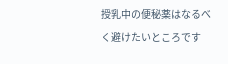授乳中の便秘薬はなるべく避けたいところです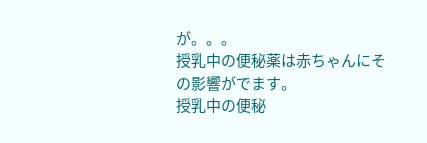が。。。
授乳中の便秘薬は赤ちゃんにその影響がでます。
授乳中の便秘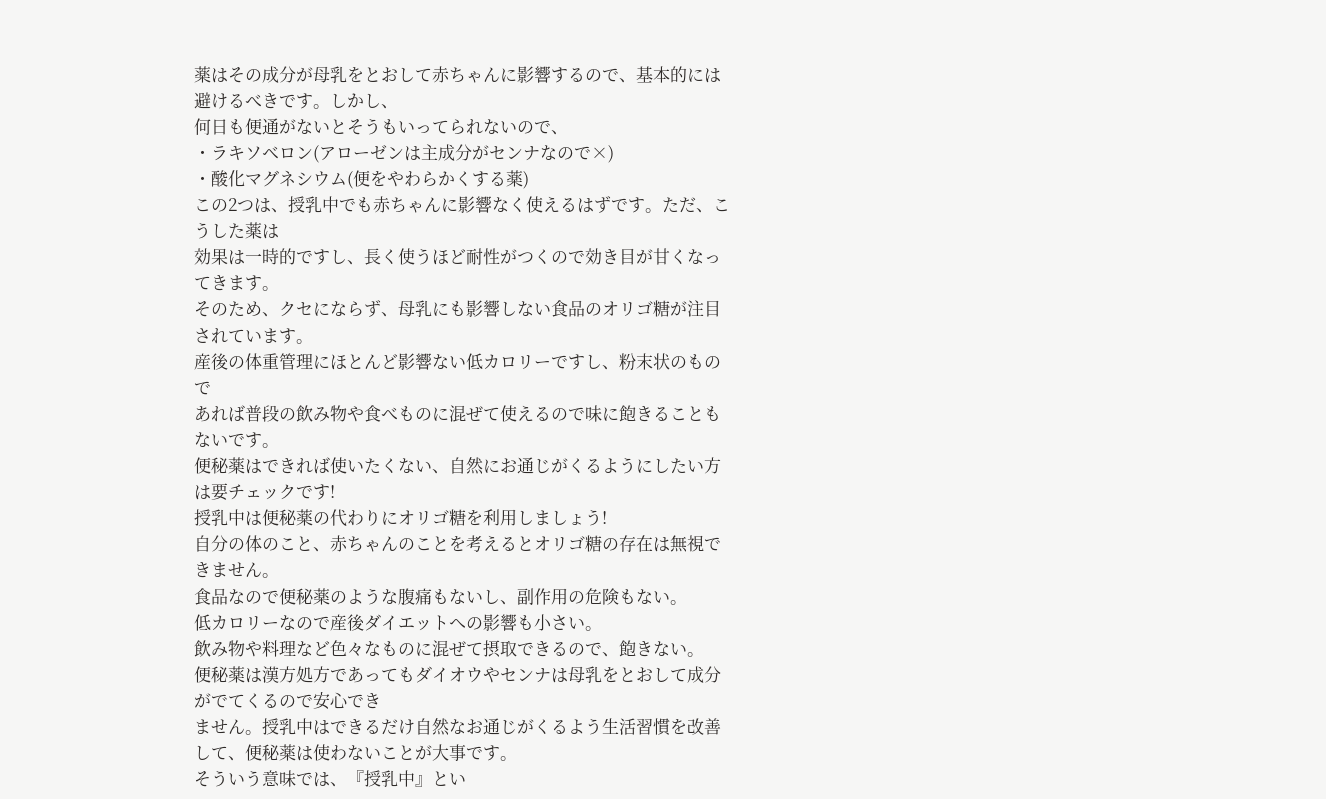薬はその成分が母乳をとおして赤ちゃんに影響するので、基本的には避けるべきです。しかし、
何日も便通がないとそうもいってられないので、
・ラキソベロン(アローゼンは主成分がセンナなので×)
・酸化マグネシウム(便をやわらかくする薬)
この2つは、授乳中でも赤ちゃんに影響なく使えるはずです。ただ、こうした薬は
効果は一時的ですし、長く使うほど耐性がつくので効き目が甘くなってきます。
そのため、クセにならず、母乳にも影響しない食品のオリゴ糖が注目されています。
産後の体重管理にほとんど影響ない低カロリーですし、粉末状のもので
あれば普段の飲み物や食べものに混ぜて使えるので味に飽きることもないです。
便秘薬はできれば使いたくない、自然にお通じがくるようにしたい方は要チェックです!
授乳中は便秘薬の代わりにオリゴ糖を利用しましょう!
自分の体のこと、赤ちゃんのことを考えるとオリゴ糖の存在は無視できません。
食品なので便秘薬のような腹痛もないし、副作用の危険もない。
低カロリーなので産後ダイエットへの影響も小さい。
飲み物や料理など色々なものに混ぜて摂取できるので、飽きない。
便秘薬は漢方処方であってもダイオウやセンナは母乳をとおして成分がでてくるので安心でき
ません。授乳中はできるだけ自然なお通じがくるよう生活習慣を改善して、便秘薬は使わないことが大事です。
そういう意味では、『授乳中』とい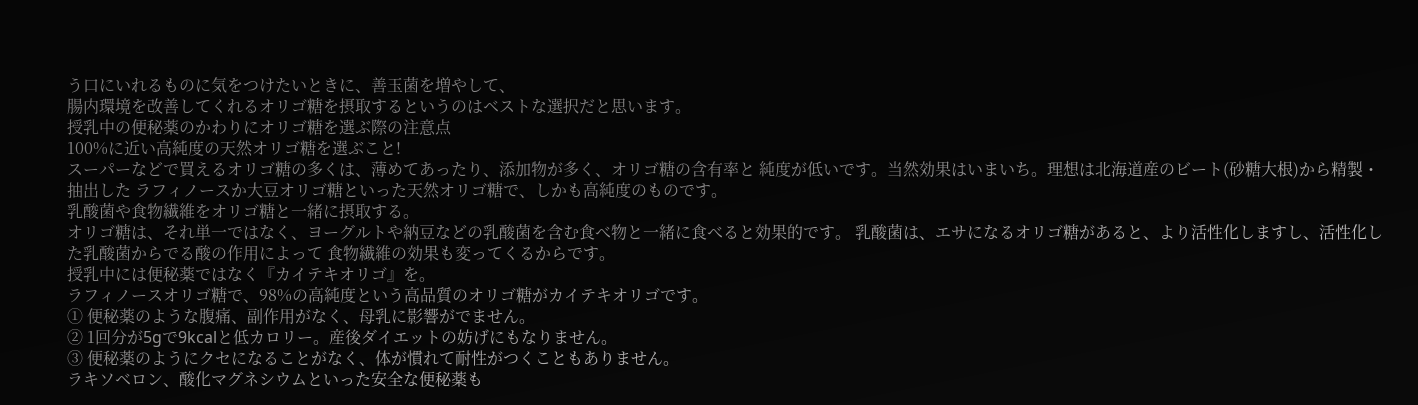う口にいれるものに気をつけたいときに、善玉菌を増やして、
腸内環境を改善してくれるオリゴ糖を摂取するというのはベストな選択だと思います。
授乳中の便秘薬のかわりにオリゴ糖を選ぶ際の注意点
100%に近い高純度の天然オリゴ糖を選ぶこと!
スーパーなどで買えるオリゴ糖の多くは、薄めてあったり、添加物が多く、オリゴ糖の含有率と 純度が低いです。当然効果はいまいち。理想は北海道産のビート(砂糖大根)から精製・抽出した ラフィノースか大豆オリゴ糖といった天然オリゴ糖で、しかも高純度のものです。
乳酸菌や食物繊維をオリゴ糖と一緒に摂取する。
オリゴ糖は、それ単一ではなく、ヨーグルトや納豆などの乳酸菌を含む食べ物と一緒に食べると効果的です。 乳酸菌は、エサになるオリゴ糖があると、より活性化しますし、活性化した乳酸菌からでる酸の作用によって 食物繊維の効果も変ってくるからです。
授乳中には便秘薬ではなく『カイテキオリゴ』を。
ラフィノースオリゴ糖で、98%の高純度という高品質のオリゴ糖がカイテキオリゴです。
① 便秘薬のような腹痛、副作用がなく、母乳に影響がでません。
② 1回分が5gで9kcalと低カロリー。産後ダイエットの妨げにもなりません。
③ 便秘薬のようにクセになることがなく、体が慣れて耐性がつくこともありません。
ラキソベロン、酸化マグネシウムといった安全な便秘薬も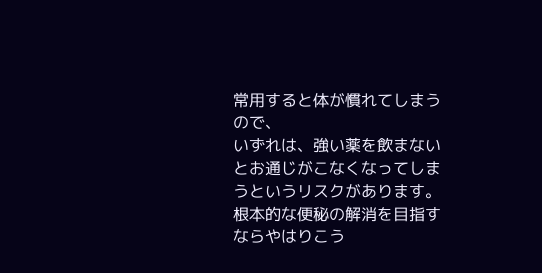常用すると体が慣れてしまうので、
いずれは、強い薬を飲まないとお通じがこなくなってしまうというリスクがあります。
根本的な便秘の解消を目指すならやはりこう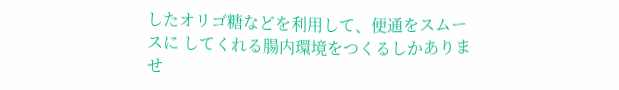したオリゴ糖などを利用して、便通をスムースに してくれる腸内環境をつくるしかありませ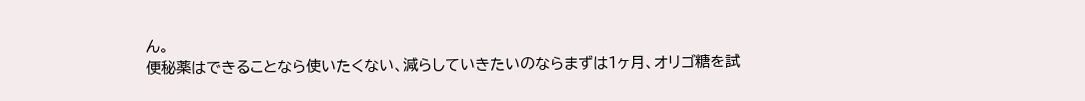ん。
便秘薬はできることなら使いたくない、減らしていきたいのならまずは1ヶ月、オリゴ糖を試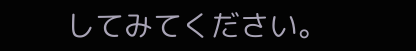してみてください。